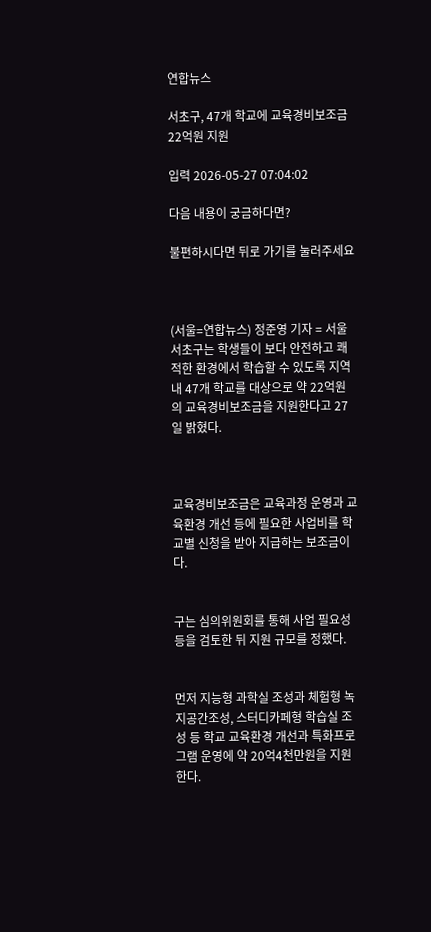연합뉴스

서초구, 47개 학교에 교육경비보조금 22억원 지원

입력 2026-05-27 07:04:02

다음 내용이 궁금하다면?

불편하시다면 뒤로 가기를 눌러주세요



(서울=연합뉴스) 정준영 기자 = 서울 서초구는 학생들이 보다 안전하고 쾌적한 환경에서 학습할 수 있도록 지역 내 47개 학교를 대상으로 약 22억원의 교육경비보조금을 지원한다고 27일 밝혔다.



교육경비보조금은 교육과정 운영과 교육환경 개선 등에 필요한 사업비를 학교별 신청을 받아 지급하는 보조금이다.


구는 심의위원회를 통해 사업 필요성 등을 검토한 뒤 지원 규모를 정했다.


먼저 지능형 과학실 조성과 체험형 녹지공간조성, 스터디카페형 학습실 조성 등 학교 교육환경 개선과 특화프로그램 운영에 약 20억4천만원을 지원한다.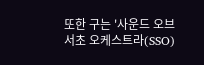또한 구는 '사운드 오브 서초 오케스트라(SSO)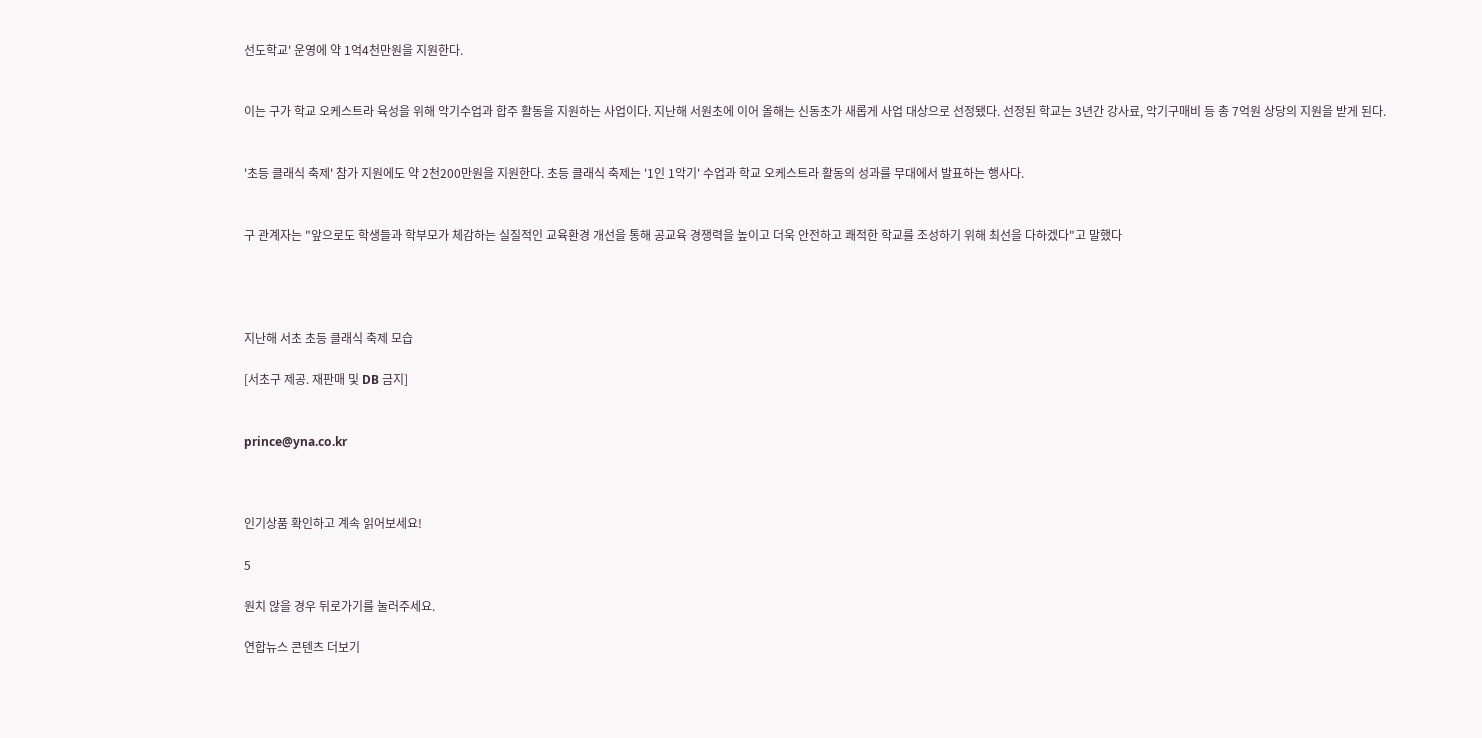선도학교' 운영에 약 1억4천만원을 지원한다.


이는 구가 학교 오케스트라 육성을 위해 악기수업과 합주 활동을 지원하는 사업이다. 지난해 서원초에 이어 올해는 신동초가 새롭게 사업 대상으로 선정됐다. 선정된 학교는 3년간 강사료, 악기구매비 등 총 7억원 상당의 지원을 받게 된다.


'초등 클래식 축제' 참가 지원에도 약 2천200만원을 지원한다. 초등 클래식 축제는 '1인 1악기' 수업과 학교 오케스트라 활동의 성과를 무대에서 발표하는 행사다.


구 관계자는 "앞으로도 학생들과 학부모가 체감하는 실질적인 교육환경 개선을 통해 공교육 경쟁력을 높이고 더욱 안전하고 쾌적한 학교를 조성하기 위해 최선을 다하겠다"고 말했다




지난해 서초 초등 클래식 축제 모습

[서초구 제공. 재판매 및 DB 금지]


prince@yna.co.kr



인기상품 확인하고 계속 읽어보세요!

5

원치 않을 경우 뒤로가기를 눌러주세요.

연합뉴스 콘텐츠 더보기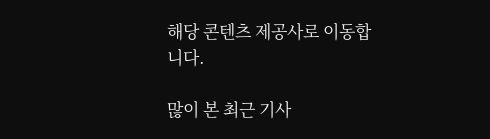해당 콘텐츠 제공사로 이동합니다.

많이 본 최근 기사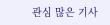관심 많은 기사